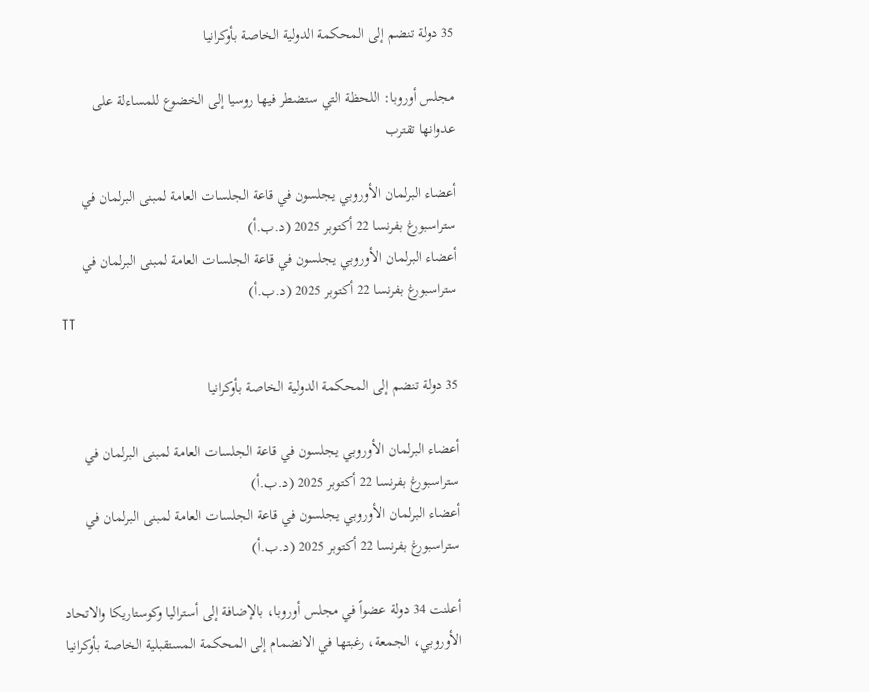35 دولة تنضم إلى المحكمة الدولية الخاصة بأوكرانيا

مجلس أوروبا: اللحظة التي ستضطر فيها روسيا إلى الخضوع للمساءلة على عدوانها تقترب

أعضاء البرلمان الأوروبي يجلسون في قاعة الجلسات العامة لمبنى البرلمان في ستراسبورغ بفرنسا 22 أكتوبر 2025 (د.ب.أ)
أعضاء البرلمان الأوروبي يجلسون في قاعة الجلسات العامة لمبنى البرلمان في ستراسبورغ بفرنسا 22 أكتوبر 2025 (د.ب.أ)
TT

35 دولة تنضم إلى المحكمة الدولية الخاصة بأوكرانيا

أعضاء البرلمان الأوروبي يجلسون في قاعة الجلسات العامة لمبنى البرلمان في ستراسبورغ بفرنسا 22 أكتوبر 2025 (د.ب.أ)
أعضاء البرلمان الأوروبي يجلسون في قاعة الجلسات العامة لمبنى البرلمان في ستراسبورغ بفرنسا 22 أكتوبر 2025 (د.ب.أ)

أعلنت 34 دولة عضواً في مجلس أوروبا، بالإضافة إلى أستراليا وكوستاريكا والاتحاد الأوروبي، الجمعة، رغبتها في الانضمام إلى المحكمة المستقبلية الخاصة بأوكرانيا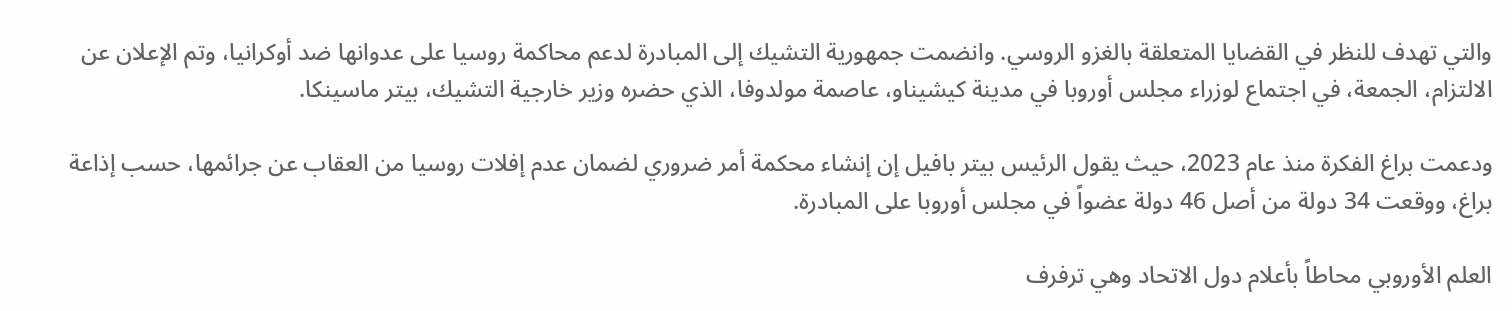والتي تهدف للنظر في القضايا المتعلقة بالغزو الروسي. وانضمت جمهورية التشيك إلى المبادرة لدعم محاكمة روسيا على عدوانها ضد أوكرانيا، وتم الإعلان عن الالتزام، الجمعة، في اجتماع لوزراء مجلس أوروبا في مدينة كيشيناو، عاصمة مولدوفا، الذي حضره وزير خارجية التشيك، بيتر ماسينكا.

ودعمت براغ الفكرة منذ عام 2023، حيث يقول الرئيس بيتر بافيل إن إنشاء محكمة أمر ضروري لضمان عدم إفلات روسيا من العقاب عن جرائمها، حسب إذاعة براغ، ووقعت 34 دولة من أصل 46 دولة عضواً في مجلس أوروبا على المبادرة.

العلم الأوروبي محاطاً بأعلام دول الاتحاد وهي ترفرف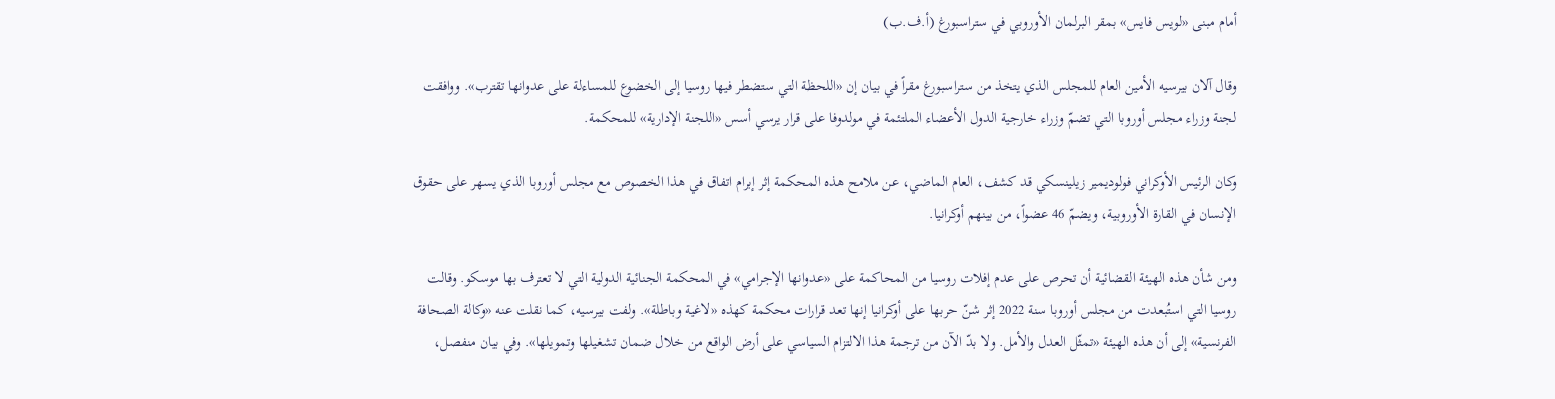أمام مبنى «لويس فايس» بمقر البرلمان الأوروبي في ستراسبورغ (أ.ف.ب)

وقال آلان بيرسيه الأمين العام للمجلس الذي يتخذ من ستراسبورغ مقراً في بيان إن «اللحظة التي ستضطر فيها روسيا إلى الخضوع للمساءلة على عدوانها تقترب». ووافقت لجنة وزراء مجلس أوروبا التي تضمّ وزراء خارجية الدول الأعضاء الملتئمة في مولدوفا على قرار يرسي أسس «اللجنة الإدارية» للمحكمة.

وكان الرئيس الأوكراني فولوديمير زيلينسكي قد كشف، العام الماضي، عن ملامح هذه المحكمة إثر إبرام اتفاق في هذا الخصوص مع مجلس أوروبا الذي يسهر على حقوق الإنسان في القارة الأوروبية، ويضمّ 46 عضواً، من بينهم أوكرانيا.

ومن شأن هذه الهيئة القضائية أن تحرص على عدم إفلات روسيا من المحاكمة على «عدوانها الإجرامي» في المحكمة الجنائية الدولية التي لا تعترف بها موسكو. وقالت روسيا التي استُبعدت من مجلس أوروبا سنة 2022 إثر شنّ حربها على أوكرانيا إنها تعد قرارات محكمة كهذه «لاغية وباطلة». ولفت بيرسيه، كما نقلت عنه «وكالة الصحافة الفرنسية» إلى أن هذه الهيئة «تمثّل العدل والأمل. ولا بدّ الآن من ترجمة هذا الالتزام السياسي على أرض الواقع من خلال ضمان تشغيلها وتمويلها». وفي بيان منفصل،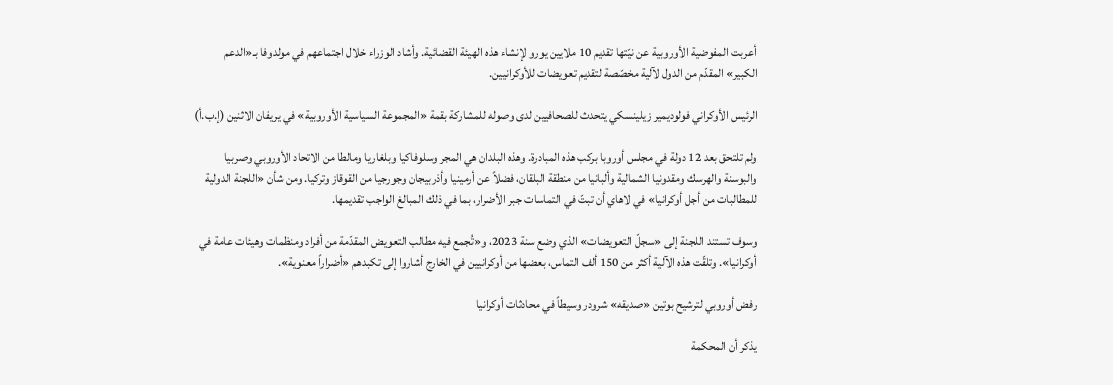أعربت المفوضية الأوروبية عن نيّتها تقديم 10 ملايين يورو لإنشاء هذه الهيئة القضائية. وأشاد الوزراء خلال اجتماعهم في مولدوفا بـ«الدعم الكبير» المقدّم من الدول لآلية مخصّصة لتقديم تعويضات للأوكرانيين.

الرئيس الأوكراني فولوديمير زيلينسكي يتحدث للصحافيين لدى وصوله للمشاركة بقمة «المجموعة السياسية الأوروبية» في يريفان الاثنين (إ.ب.أ)

ولم تلتحق بعد 12 دولة في مجلس أوروبا بركب هذه المبادرة. وهذه البلدان هي المجر وسلوفاكيا وبلغاريا ومالطا من الاتحاد الأوروبي وصربيا والبوسنة والهرسك ومقدونيا الشمالية وألبانيا من منطقة البلقان، فضلاً عن أرمينيا وأذربيجان وجورجيا من القوقاز وتركيا. ومن شأن «اللجنة الدولية للمطالبات من أجل أوكرانيا» في لاهاي أن تبتّ في التماسات جبر الأضرار، بما في ذلك المبالغ الواجب تقديمها.

وسوف تستند اللجنة إلى «سجلّ التعويضات» الذي وضع سنة 2023، و«تُجمع فيه مطالب التعويض المقدّمة من أفراد ومنظمات وهيئات عامة في أوكرانيا». وتلقّت هذه الآلية أكثر من 150 ألف التماس، بعضها من أوكرانيين في الخارج أشاروا إلى تكبدهم «أضراراً معنوية».

رفض أوروبي لترشيح بوتين «صديقه» شرودر وسيطاً في محادثات أوكرانيا

يذكر أن المحكمة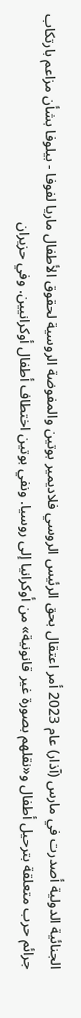الجنائية الدولية أصدرت في مارس (آذار) عام 2023 أمر اعتقال بحق الرئيس الروسي فلاديمير بوتين والمفوضة الروسية لحقوق الأطفال ماريا لفوفا - بيلوفا بشأن مزاعم بارتكاب جرائم حرب متعلقة بترحيل أطفال و«نقلهم بصورة غير قانونية» من أوكرانيا إلى روسيا. ونفي بوتين اختطاف أطفال أوكرانيين. وفي حزيران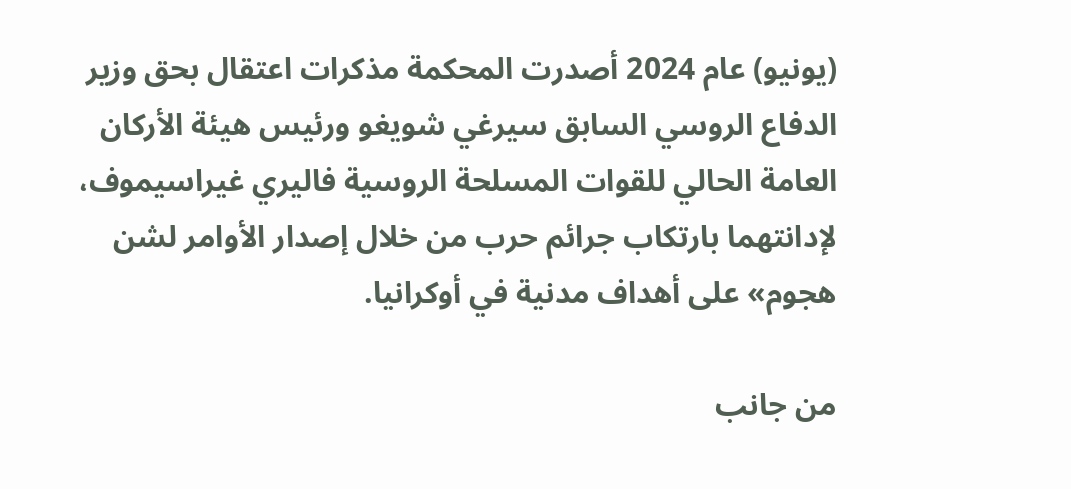(يونيو) عام 2024 أصدرت المحكمة مذكرات اعتقال بحق وزير الدفاع الروسي السابق سيرغي شويغو ورئيس هيئة الأركان العامة الحالي للقوات المسلحة الروسية فاليري غيراسيموف، لإدانتهما بارتكاب جرائم حرب من خلال إصدار الأوامر لشن هجوم» على أهداف مدنية في أوكرانيا.

من جانب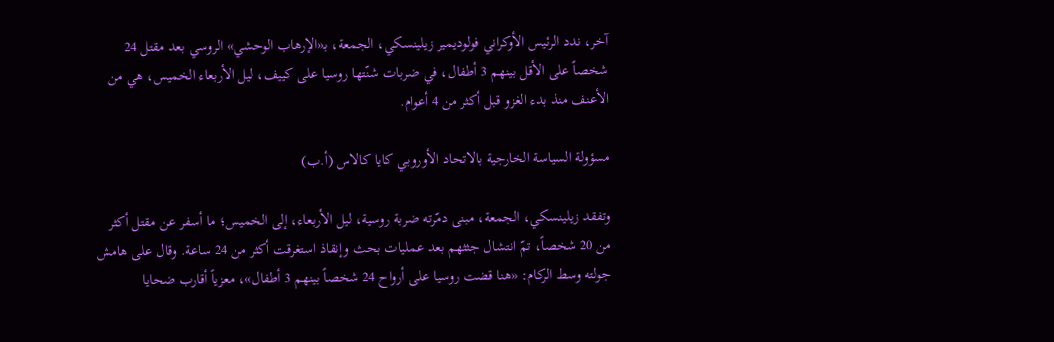آخر، ندد الرئيس الأوكراني فولوديمير زيلينسكي، الجمعة، بـ«الإرهاب الوحشي» الروسي بعد مقتل 24 شخصاً على الأقل بينهم 3 أطفال، في ضربات شنّتها روسيا على كييف، ليل الأربعاء الخميس، هي من الأعنف منذ بدء الغزو قبل أكثر من 4 أعوام.

مسؤولة السياسة الخارجية بالاتحاد الأوروبي كايا كالاس (أ.ب)

وتفقد زيلينسكي، الجمعة، مبنى دمّرته ضربة روسية، ليل الأربعاء، إلى الخميس؛ ما أسفر عن مقتل أكثر من 20 شخصاً، تمّ انتشال جثثهم بعد عمليات بحث وإنقاذ استغرقت أكثر من 24 ساعة. وقال على هامش جولته وسط الركام: «هنا قضت روسيا على أرواح 24 شخصاً بينهم 3 أطفال»، معزياً أقارب ضحايا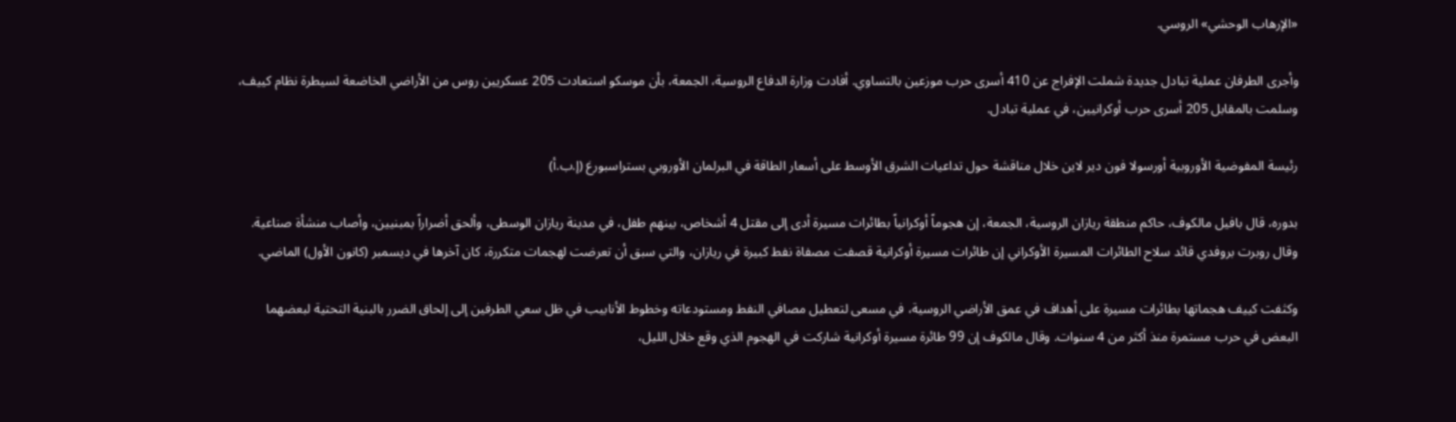«الإرهاب الوحشي» الروسي.

وأجرى الطرفان عملية تبادل جديدة شملت الإفراج عن 410 أسرى حرب موزعين بالتساوي. أفادت وزارة الدفاع الروسية، الجمعة، بأن موسكو استعادت 205 عسكريين روس من الأراضي الخاضعة لسيطرة نظام كييف، وسلمت بالمقابل 205 أسرى حرب أوكرانيين، في عملية تبادل.

رئيسة المفوضية الأوروبية أورسولا فون دير لاين خلال مناقشة حول تداعيات الشرق الأوسط على أسعار الطاقة في البرلمان الأوروبي بستراسبورغ (إ.ب.أ)

بدوره، قال بافيل مالكوف، حاكم منطقة ريازان الروسية، الجمعة، إن هجوماً أوكرانياً بطائرات مسيرة أدى إلى مقتل 4 أشخاص، بينهم طفل، في مدينة ريازان الوسطى، وألحق أضراراً بمبنيين، وأصاب منشأة صناعية. وقال روبرت بروفدي قائد سلاح الطائرات المسيرة الأوكراني إن طائرات مسيرة أوكرانية قصفت مصفاة نفط كبيرة في ريازان، والتي سبق أن تعرضت لهجمات متكررة، كان آخرها في ديسمبر (كانون الأول) الماضي.

وكثفت كييف هجماتها بطائرات مسيرة على أهداف في عمق الأراضي الروسية، في مسعى لتعطيل مصافي النفط ومستودعاته وخطوط الأنابيب في ظل سعي الطرفين إلى إلحاق الضرر بالبنية التحتية لبعضهما البعض في حرب مستمرة منذ أكثر من 4 سنوات. وقال مالكوف إن 99 طائرة مسيرة أوكرانية شاركت في الهجوم الذي وقع خلال الليل،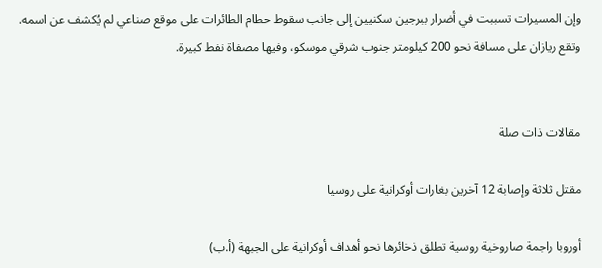وإن المسيرات تسببت في أضرار ببرجين سكنيين إلى جانب سقوط حطام الطائرات على موقع صناعي لم يُكشف عن اسمه. وتقع ريازان على مسافة نحو 200 كيلومتر جنوب شرقي موسكو، وفيها مصفاة نفط كبيرة.


مقالات ذات صلة

مقتل ثلاثة وإصابة 12 آخرين بغارات أوكرانية على روسيا

أوروبا راجمة صاروخية روسية تطلق ذخائرها نحو أهداف أوكرانية على الجبهة (أ.ب)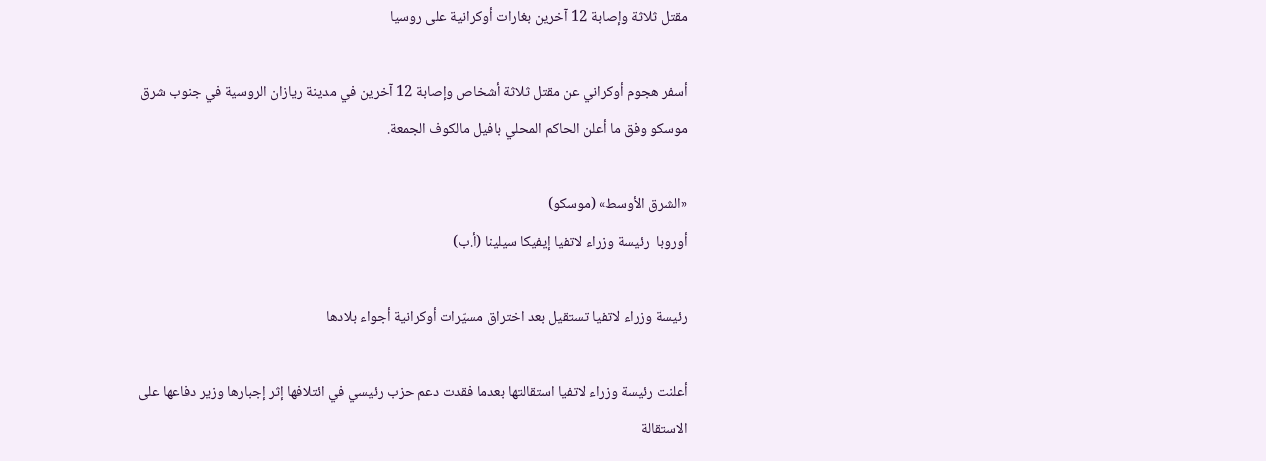مقتل ثلاثة وإصابة 12 آخرين بغارات أوكرانية على روسيا

أسفر هجوم أوكراني عن مقتل ثلاثة أشخاص وإصابة 12 آخرين في مدينة ريازان الروسية في جنوب شرق موسكو وفق ما أعلن الحاكم المحلي بافيل مالكوف الجمعة.

«الشرق الأوسط» (موسكو)
أوروبا  رئيسة وزراء لاتفيا إيفيكا سيلينا (أ.ب)

رئيسة وزراء لاتفيا تستقيل بعد اختراق مسيّرات أوكرانية أجواء بلادها

أعلنت رئيسة وزراء لاتفيا استقالتها بعدما فقدت دعم حزب رئيسي في ائتلافها إثر إجبارها وزير دفاعها على الاستقالة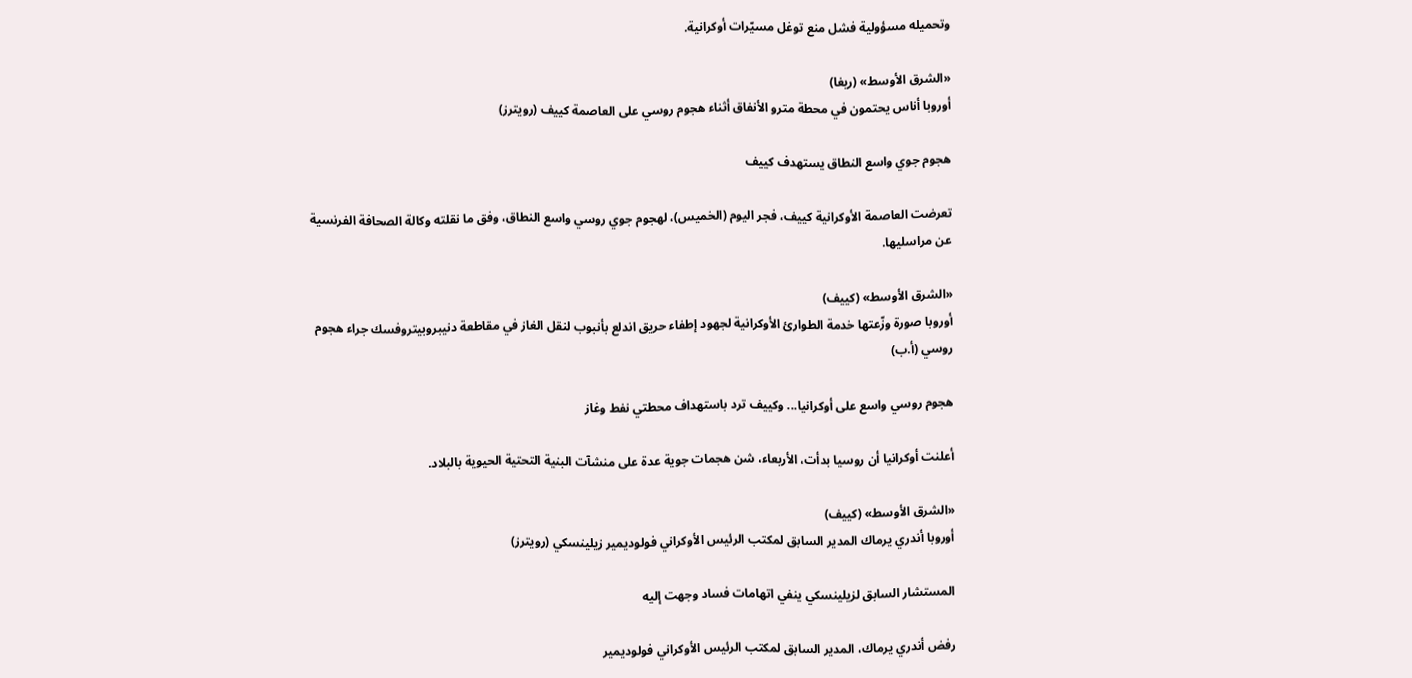وتحميله مسؤولية فشل منع توغل مسيّرات أوكرانية.

«الشرق الأوسط» (ريغا)
أوروبا أناس يحتمون في محطة مترو الأنفاق أثناء هجوم روسي على العاصمة كييف (رويترز)

هجوم جوي واسع النطاق يستهدف كييف

تعرضت العاصمة الأوكرانية كييف، فجر اليوم (الخميس)، لهجوم جوي روسي واسع النطاق، وفق ما نقلته وكالة الصحافة الفرنسية عن مراسليها.

«الشرق الأوسط» (كييف)
أوروبا صورة وزّعتها خدمة الطوارئ الأوكرانية لجهود إطفاء حريق اندلع بأنبوب لنقل الغاز في مقاطعة دنيبروبيتروفسك جراء هجوم روسي (أ.ب)

هجوم روسي واسع على أوكرانيا... وكييف ترد باستهداف محطتي نفط وغاز

أعلنت أوكرانيا أن روسيا بدأت، الأربعاء، شن هجمات جوية عدة على منشآت البنية التحتية الحيوية بالبلاد.

«الشرق الأوسط» (كييف)
أوروبا أندري يرماك المدير السابق لمكتب الرئيس الأوكراني فولوديمير زيلينسكي (رويترز)

المستشار السابق لزيلينسكي ينفي اتهامات فساد وجهت إليه

رفض أندري يرماك، المدير السابق لمكتب الرئيس الأوكراني فولوديمير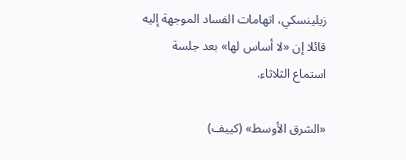زيلينسكي، اتهامات الفساد الموجهة إليه قائلا إن «لا أساس لها» بعد جلسة استماع الثلاثاء.

«الشرق الأوسط» (كييف)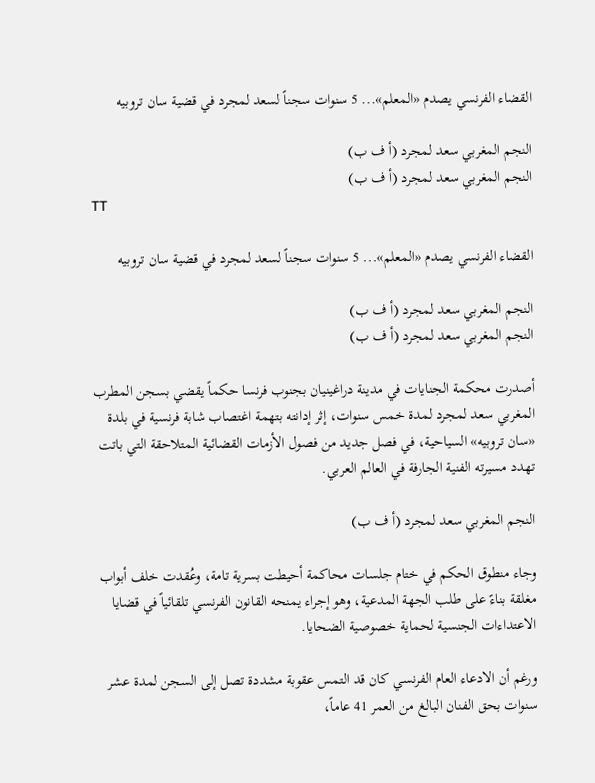القضاء الفرنسي يصدم «المعلم»... 5 سنوات سجناً لسعد لمجرد في قضية سان تروبيه

النجم المغربي سعد لمجرد (أ ف ب)
النجم المغربي سعد لمجرد (أ ف ب)
TT

القضاء الفرنسي يصدم «المعلم»... 5 سنوات سجناً لسعد لمجرد في قضية سان تروبيه

النجم المغربي سعد لمجرد (أ ف ب)
النجم المغربي سعد لمجرد (أ ف ب)

أصدرت محكمة الجنايات في مدينة دراغينيان بجنوب فرنسا حكماً يقضي بسجن المطرب المغربي سعد لمجرد لمدة خمس سنوات، إثر إدانته بتهمة اغتصاب شابة فرنسية في بلدة «سان تروبيه» السياحية، في فصل جديد من فصول الأزمات القضائية المتلاحقة التي باتت تهدد مسيرته الفنية الجارفة في العالم العربي.

النجم المغربي سعد لمجرد (أ ف ب)

وجاء منطوق الحكم في ختام جلسات محاكمة أحيطت بسرية تامة، وعُقدت خلف أبواب مغلقة بناءً على طلب الجهة المدعية، وهو إجراء يمنحه القانون الفرنسي تلقائياً في قضايا الاعتداءات الجنسية لحماية خصوصية الضحايا.

ورغم أن الادعاء العام الفرنسي كان قد التمس عقوبة مشددة تصل إلى السجن لمدة عشر سنوات بحق الفنان البالغ من العمر 41 عاماً،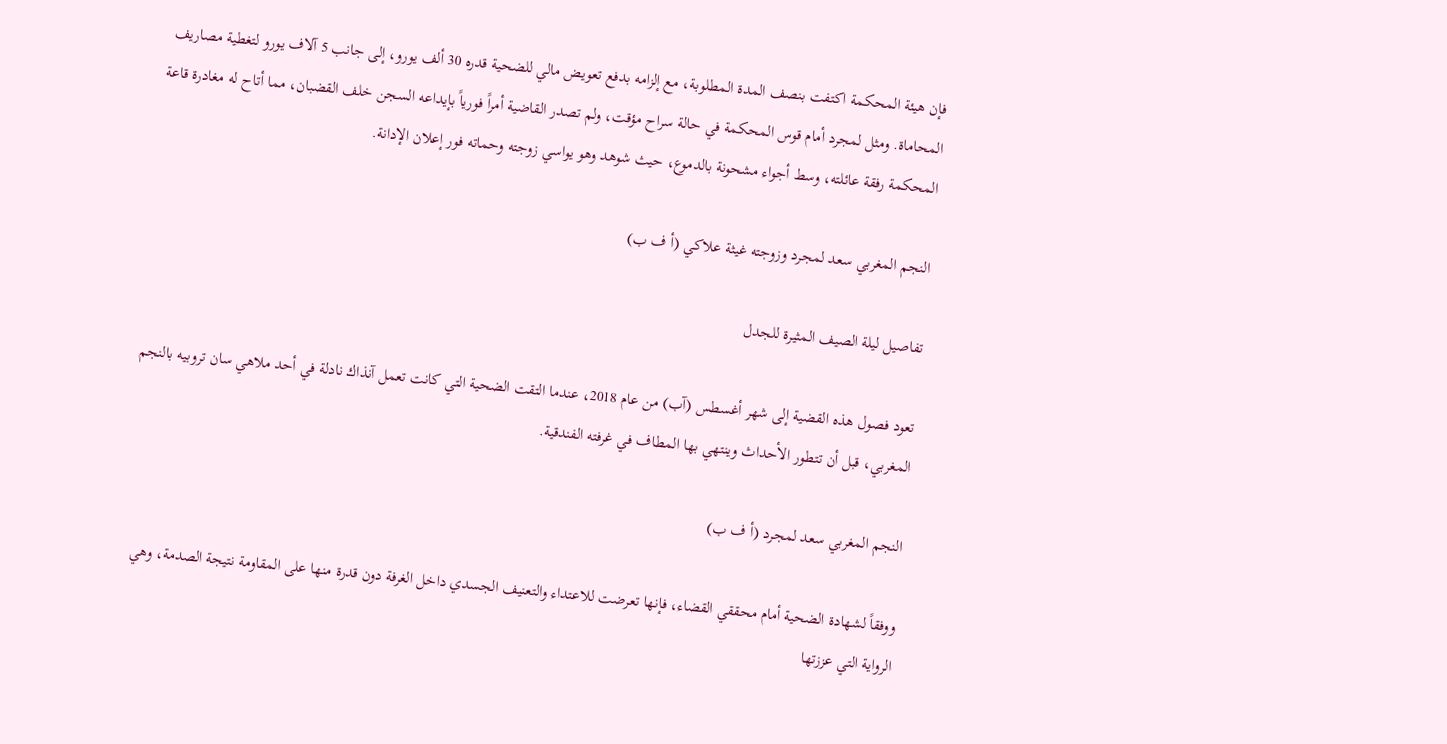فإن هيئة المحكمة اكتفت بنصف المدة المطلوبة، مع إلزامه بدفع تعويض مالي للضحية قدره 30 ألف يورو، إلى جانب 5 آلاف يورو لتغطية مصاريف المحاماة. ومثل لمجرد أمام قوس المحكمة في حالة سراح مؤقت، ولم تصدر القاضية أمراً فورياً بإيداعه السجن خلف القضبان، مما أتاح له مغادرة قاعة المحكمة رفقة عائلته، وسط أجواء مشحونة بالدموع، حيث شوهد وهو يواسي زوجته وحماته فور إعلان الإدانة.

النجم المغربي سعد لمجرد وزوجته غيثة علاكي (أ ف ب)

تفاصيل ليلة الصيف المثيرة للجدل

تعود فصول هذه القضية إلى شهر أغسطس (آب) من عام 2018، عندما التقت الضحية التي كانت تعمل آنذاك نادلة في أحد ملاهي سان تروبيه بالنجم المغربي، قبل أن تتطور الأحداث وينتهي بها المطاف في غرفته الفندقية.

النجم المغربي سعد لمجرد (أ ف ب)

ووفقاً لشهادة الضحية أمام محققي القضاء، فإنها تعرضت للاعتداء والتعنيف الجسدي داخل الغرفة دون قدرة منها على المقاومة نتيجة الصدمة، وهي الرواية التي عززتها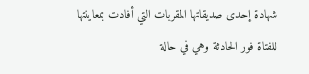شهادة إحدى صديقاتها المقربات التي أفادت بمعاينتها للفتاة فور الحادثة وهي في حالة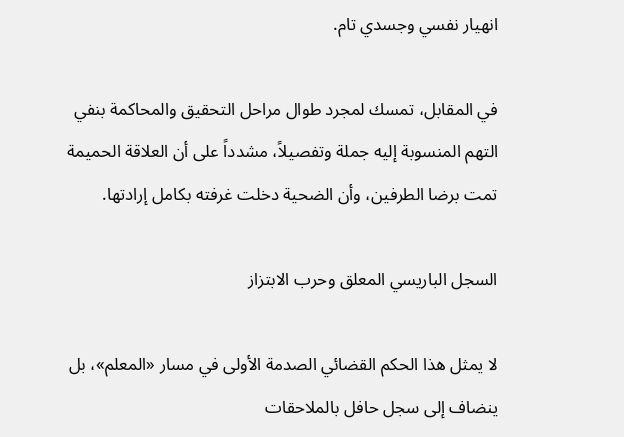انهيار نفسي وجسدي تام.

في المقابل، تمسك لمجرد طوال مراحل التحقيق والمحاكمة بنفي التهم المنسوبة إليه جملة وتفصيلاً، مشدداً على أن العلاقة الحميمة تمت برضا الطرفين، وأن الضحية دخلت غرفته بكامل إرادتها.

السجل الباريسي المعلق وحرب الابتزاز

لا يمثل هذا الحكم القضائي الصدمة الأولى في مسار «المعلم»، بل ينضاف إلى سجل حافل بالملاحقات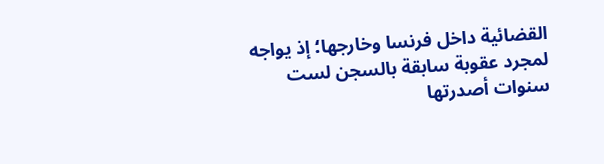القضائية داخل فرنسا وخارجها؛ إذ يواجه لمجرد عقوبة سابقة بالسجن لست سنوات أصدرتها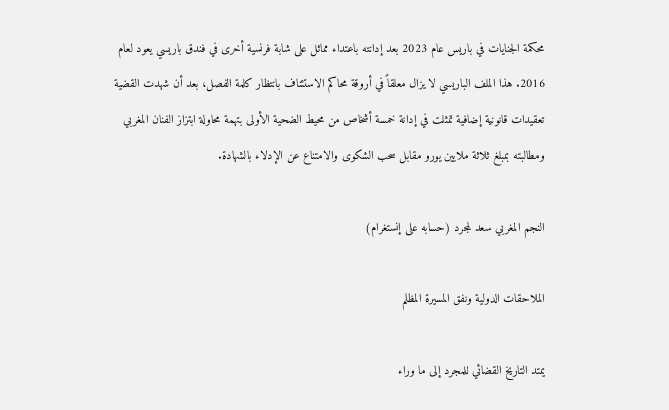محكمة الجنايات في باريس عام 2023 بعد إدانته باعتداء مماثل على شابة فرنسية أخرى في فندق باريسي يعود لعام 2016. هذا الملف الباريسي لا يزال معلقاً في أروقة محاكم الاستئناف بانتظار كلمة الفصل، بعد أن شهدت القضية تعقيدات قانونية إضافية تمثلت في إدانة خمسة أشخاص من محيط الضحية الأولى بتهمة محاولة ابتزاز الفنان المغربي ومطالبته بمبلغ ثلاثة ملايين يورو مقابل سحب الشكوى والامتناع عن الإدلاء بالشهادة.

النجم المغربي سعد لمجرد (حسابه على إنستغرام)

الملاحقات الدولية ونفق المسيرة المظلم

يمتد التاريخ القضائي للمجرد إلى ما وراء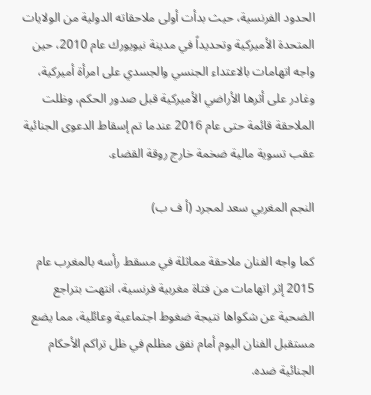الحدود الفرنسية، حيث بدأت أولى ملاحقاته الدولية من الولايات المتحدة الأميركية وتحديداً في مدينة نيويورك عام 2010، حين واجه اتهامات بالاعتداء الجنسي والجسدي على امرأة أميركية، وغادر على أثرها الأراضي الأميركية قبل صدور الحكم، وظلت الملاحقة قائمة حتى عام 2016 عندما تم إسقاط الدعوى الجنائية عقب تسوية مالية ضخمة خارج روقة القضاء.

النجم المغربي سعد لمجرد (أ ف ب)

كما واجه الفنان ملاحقة مماثلة في مسقط رأسه بالمغرب عام 2015 إثر اتهامات من فتاة مغربية فرنسية، انتهت بتراجع الضحية عن شكواها نتيجة ضغوط اجتماعية وعائلية، مما يضع مستقبل الفنان اليوم أمام نفق مظلم في ظل تراكم الأحكام الجنائية ضده.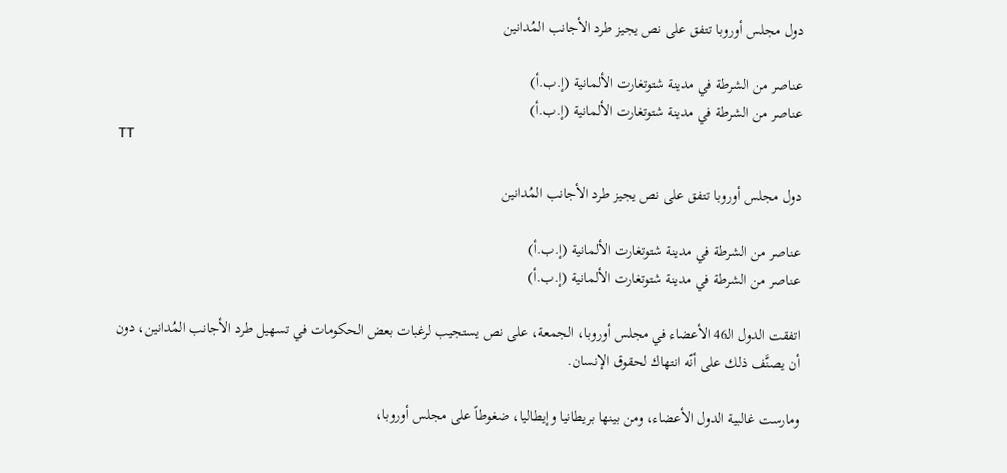دول مجلس أوروبا تتفق على نص يجيز طرد الأجانب المُدانين

عناصر من الشرطة في مدينة شتوتغارت الألمانية (إ.ب.أ)
عناصر من الشرطة في مدينة شتوتغارت الألمانية (إ.ب.أ)
TT

دول مجلس أوروبا تتفق على نص يجيز طرد الأجانب المُدانين

عناصر من الشرطة في مدينة شتوتغارت الألمانية (إ.ب.أ)
عناصر من الشرطة في مدينة شتوتغارت الألمانية (إ.ب.أ)

اتفقت الدول الـ46 الأعضاء في مجلس أوروبا، الجمعة، على نص يستجيب لرغبات بعض الحكومات في تسهيل طرد الأجانب المُدانين، دون أن يصنَّف ذلك على أنّه انتهاك لحقوق الإنسان.

ومارست غالبية الدول الأعضاء، ومن بينها بريطانيا وإيطاليا، ضغوطاً على مجلس أوروبا،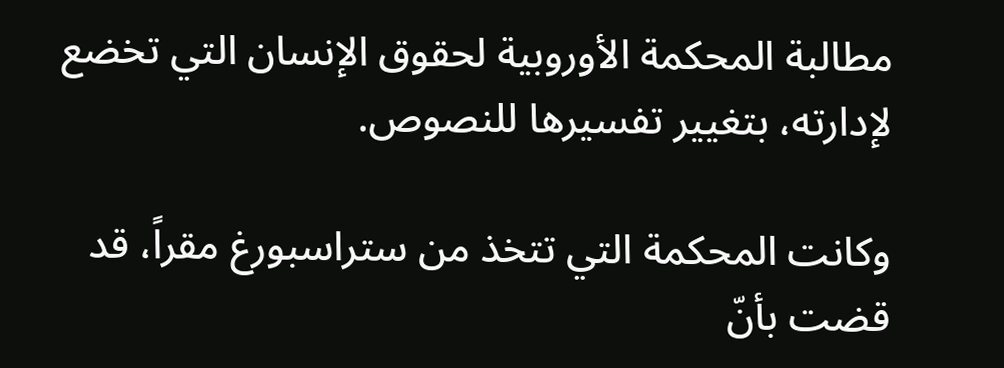مطالبة المحكمة الأوروبية لحقوق الإنسان التي تخضع لإدارته، بتغيير تفسيرها للنصوص.

وكانت المحكمة التي تتخذ من ستراسبورغ مقراً، قد قضت بأنّ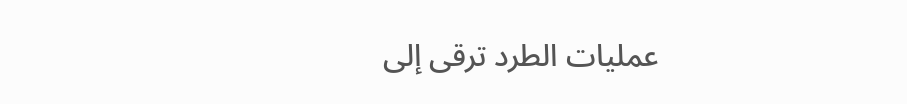عمليات الطرد ترقى إلى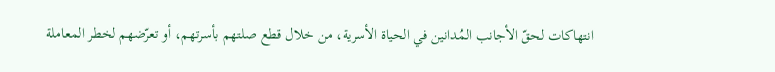انتهاكات لحقّ الأجانب المُدانين في الحياة الأسرية، من خلال قطع صلتهم بأسرتهم، أو تعرّضهم لخطر المعاملة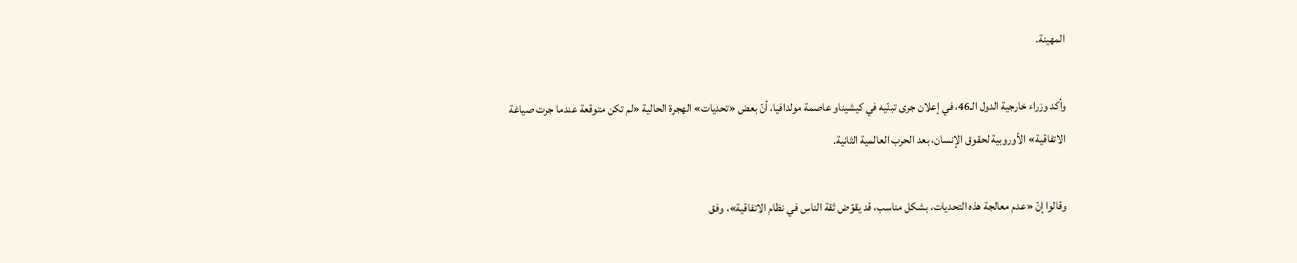المهينة.

وأكد وزراء خارجية الدول الـ46، في إعلان جرى تبنّيه في كيشيناو عاصمة مولدافيا، أنّ بعض «تحديات» الهجرة الحالية «لم تكن متوقعة عندما جرت صياغة الاتفاقية» الأوروبية لحقوق الإنسان، بعد الحرب العالمية الثانية.

وقالوا إنّ «عدم معالجة هذه التحديات، بشكل مناسب، قد يقوّض ثقة الناس في نظام الاتفاقية»، وفق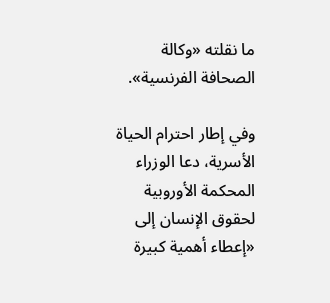ما نقلته «وكالة الصحافة الفرنسية».

وفي إطار احترام الحياة الأسرية، دعا الوزراء المحكمة الأوروبية لحقوق الإنسان إلى «إعطاء أهمية كبيرة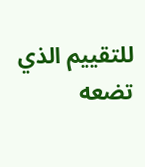للتقييم الذي تضعه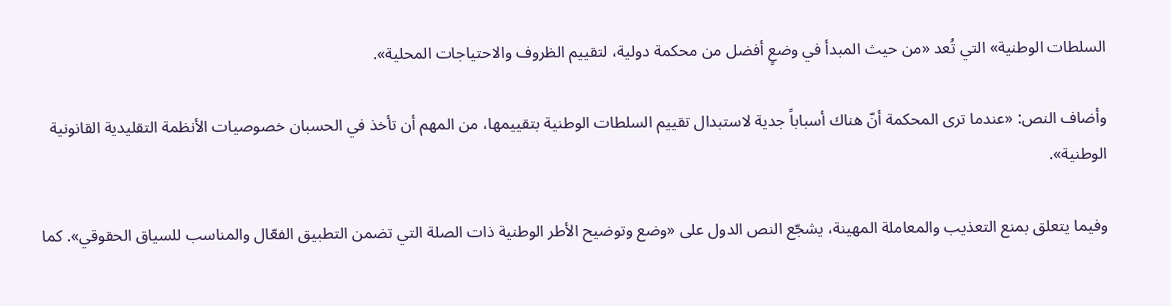السلطات الوطنية» التي تُعد «من حيث المبدأ في وضعٍ أفضل من محكمة دولية، لتقييم الظروف والاحتياجات المحلية».

وأضاف النص: «عندما ترى المحكمة أنّ هناك أسباباً جدية لاستبدال تقييم السلطات الوطنية بتقييمها، من المهم أن تأخذ في الحسبان خصوصيات الأنظمة التقليدية القانونية الوطنية».

وفيما يتعلق بمنع التعذيب والمعاملة المهينة، يشجّع النص الدول على «وضع وتوضيح الأطر الوطنية ذات الصلة التي تضمن التطبيق الفعّال والمناسب للسياق الحقوقي». كما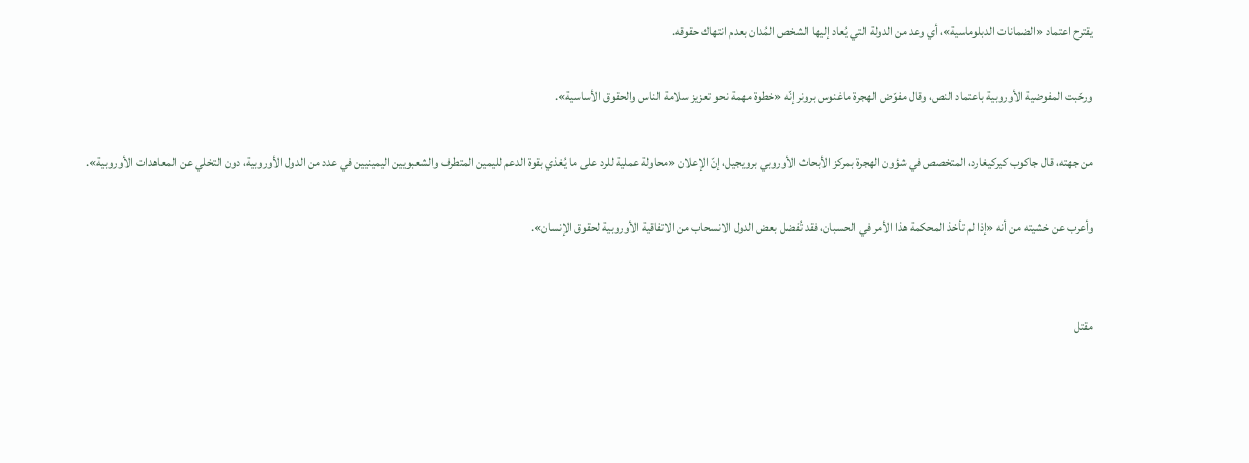يقترح اعتماد «الضمانات الدبلوماسية»، أي وعد من الدولة التي يُعاد إليها الشخص المُدان بعدم انتهاك حقوقه.

ورحّبت المفوضية الأوروبية باعتماد النص، وقال مفوّض الهجرة ماغنوس برونر إنّه «خطوة مهمة نحو تعزيز سلامة الناس والحقوق الأساسية».

من جهته، قال جاكوب كيركيغارد، المتخصص في شؤون الهجرة بمركز الأبحاث الأوروبي برويجيل، إنّ الإعلان «محاولة عملية للرد على ما يُغذي بقوة الدعم لليمين المتطرف والشعبويين اليمينيين في عدد من الدول الأوروبية، دون التخلي عن المعاهدات الأوروبية».

وأعرب عن خشيته من أنه «إذا لم تأخذ المحكمة هذا الأمر في الحسبان، فقد تُفضل بعض الدول الانسحاب من الاتفاقية الأوروبية لحقوق الإنسان».


مقتل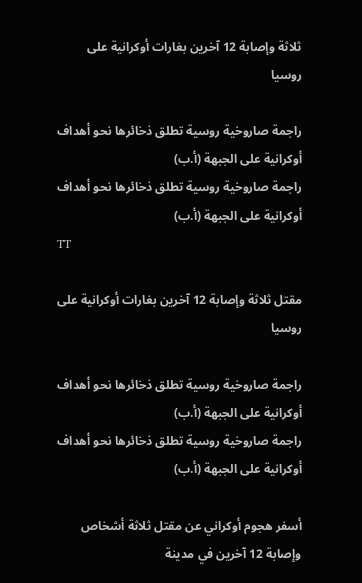ثلاثة وإصابة 12 آخرين بغارات أوكرانية على روسيا

راجمة صاروخية روسية تطلق ذخائرها نحو أهداف أوكرانية على الجبهة (أ.ب)
راجمة صاروخية روسية تطلق ذخائرها نحو أهداف أوكرانية على الجبهة (أ.ب)
TT

مقتل ثلاثة وإصابة 12 آخرين بغارات أوكرانية على روسيا

راجمة صاروخية روسية تطلق ذخائرها نحو أهداف أوكرانية على الجبهة (أ.ب)
راجمة صاروخية روسية تطلق ذخائرها نحو أهداف أوكرانية على الجبهة (أ.ب)

أسفر هجوم أوكراني عن مقتل ثلاثة أشخاص وإصابة 12 آخرين في مدينة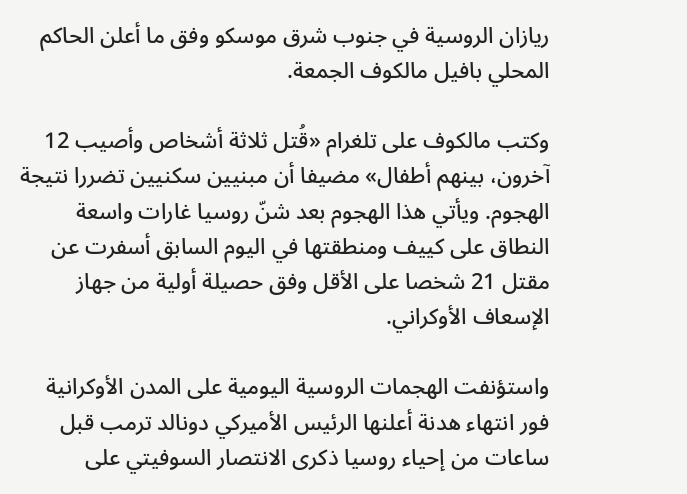ريازان الروسية في جنوب شرق موسكو وفق ما أعلن الحاكم المحلي بافيل مالكوف الجمعة.

وكتب مالكوف على تلغرام «قُتل ثلاثة أشخاص وأصيب 12 آخرون، بينهم أطفال» مضيفا أن مبنيين سكنيين تضررا نتيجة الهجوم. ويأتي هذا الهجوم بعد شنّ روسيا غارات واسعة النطاق على كييف ومنطقتها في اليوم السابق أسفرت عن مقتل 21 شخصا على الأقل وفق حصيلة أولية من جهاز الإسعاف الأوكراني.

واستؤنفت الهجمات الروسية اليومية على المدن الأوكرانية فور انتهاء هدنة أعلنها الرئيس الأميركي دونالد ترمب قبل ساعات من إحياء روسيا ذكرى الانتصار السوفيتي على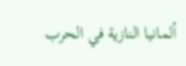ألمانيا النازية في الحرب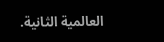العالمية الثانية.